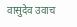वासुदेव उवाच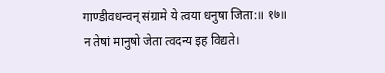गाण्डीवधन्वन् संग्रामे ये त्वया धनुषा जिता:॥ १७॥
न तेषां मानुषो जेता त्वदन्य इह विद्यते।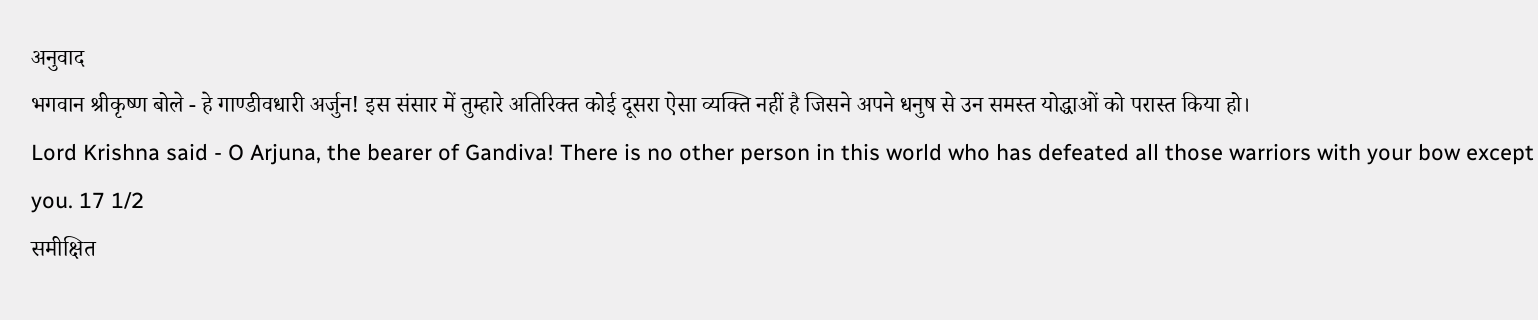अनुवाद
भगवान श्रीकृष्ण बोले - हे गाण्डीवधारी अर्जुन! इस संसार में तुम्हारे अतिरिक्त कोई दूसरा ऐसा व्यक्ति नहीं है जिसने अपने धनुष से उन समस्त योद्धाओं को परास्त किया हो।
Lord Krishna said - O Arjuna, the bearer of Gandiva! There is no other person in this world who has defeated all those warriors with your bow except you. 17 1/2
समीक्षित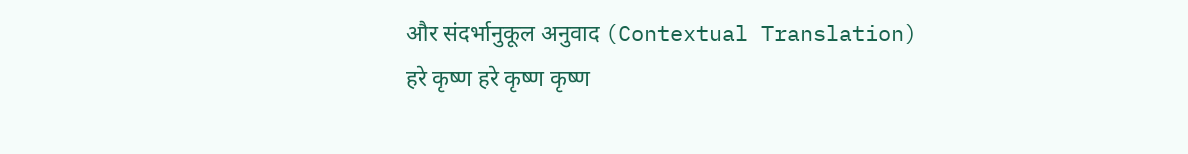और संदर्भानुकूल अनुवाद (Contextual Translation)
हरे कृष्ण हरे कृष्ण कृष्ण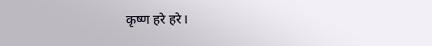कृष्ण हरे हरे।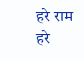हरे राम हरे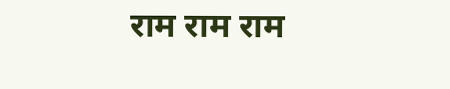राम राम राम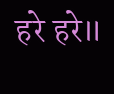हरे हरे॥